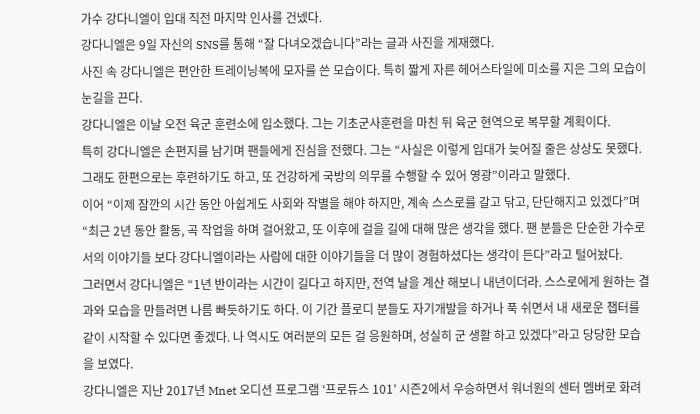가수 강다니엘이 입대 직전 마지막 인사를 건넸다.
강다니엘은 9일 자신의 SNS를 통해 “잘 다녀오겠습니다”라는 글과 사진을 게재했다.
사진 속 강다니엘은 편안한 트레이닝복에 모자를 쓴 모습이다. 특히 짧게 자른 헤어스타일에 미소를 지은 그의 모습이 눈길을 끈다.
강다니엘은 이날 오전 육군 훈련소에 입소했다. 그는 기초군사훈련을 마친 뒤 육군 현역으로 복무할 계획이다.
특히 강다니엘은 손편지를 남기며 팬들에게 진심을 전했다. 그는 “사실은 이렇게 입대가 늦어질 줄은 상상도 못했다. 그래도 한편으로는 후련하기도 하고, 또 건강하게 국방의 의무를 수행할 수 있어 영광”이라고 말했다.
이어 “이제 잠깐의 시간 동안 아쉽게도 사회와 작별을 해야 하지만, 계속 스스로를 갈고 닦고, 단단해지고 있겠다”며 “최근 2년 동안 활동, 곡 작업을 하며 걸어왔고, 또 이후에 걸을 길에 대해 많은 생각을 했다. 팬 분들은 단순한 가수로서의 이야기들 보다 강다니엘이라는 사람에 대한 이야기들을 더 많이 경험하셨다는 생각이 든다”라고 털어놨다.
그러면서 강다니엘은 “1년 반이라는 시간이 길다고 하지만, 전역 날을 계산 해보니 내년이더라. 스스로에게 원하는 결과와 모습을 만들려면 나름 빠듯하기도 하다. 이 기간 플로디 분들도 자기개발을 하거나 푹 쉬면서 내 새로운 챕터를 같이 시작할 수 있다면 좋겠다. 나 역시도 여러분의 모든 걸 응원하며, 성실히 군 생활 하고 있겠다”라고 당당한 모습을 보였다.
강다니엘은 지난 2017년 Mnet 오디션 프로그램 ‘프로듀스 101’ 시즌2에서 우승하면서 워너원의 센터 멤버로 화려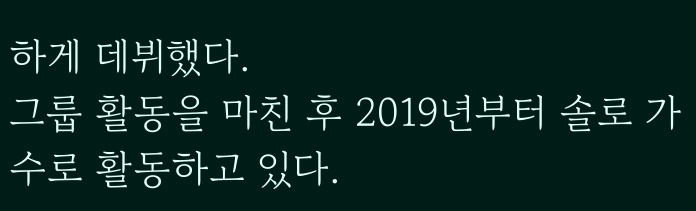하게 데뷔했다.
그룹 활동을 마친 후 2019년부터 솔로 가수로 활동하고 있다.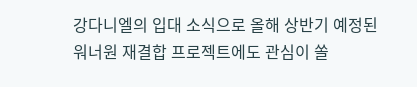강다니엘의 입대 소식으로 올해 상반기 예정된 워너원 재결합 프로젝트에도 관심이 쏠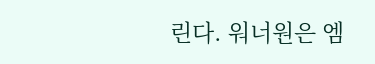린다. 워너원은 엠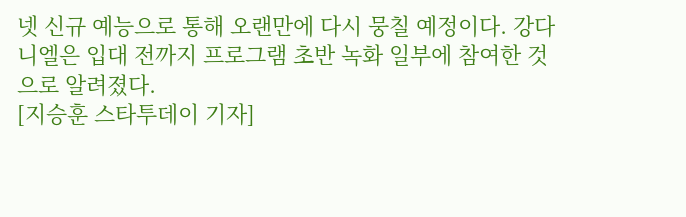넷 신규 예능으로 통해 오랜만에 다시 뭉칠 예정이다. 강다니엘은 입대 전까지 프로그램 초반 녹화 일부에 참여한 것으로 알려졌다.
[지승훈 스타투데이 기자]